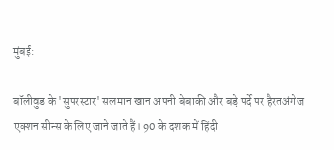मुंबई:

बॉलीवुड के 'सुपरस्टार' सलमान खान अपनी बेबाकी और बड़े पर्दे पर हैरतअंगेज एक्शन सीन्स के लिए जाने जाते हैं। 90 के दशक में हिंदी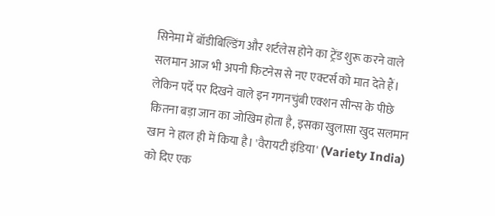सिनेमा में बॉडीबिल्डिंग और शर्टलेस होने का ट्रेंड शुरू करने वाले सलमान आज भी अपनी फिटनेस से नए एक्टर्स को मात देते हैं। लेकिन पर्दे पर दिखने वाले इन गगनचुंबी एक्शन सीन्स के पीछे कितना बड़ा जान का जोखिम होता है, इसका खुलासा खुद सलमान खान ने हाल ही में किया है। 'वैरायटी इंडिया' (Variety India) को दिए एक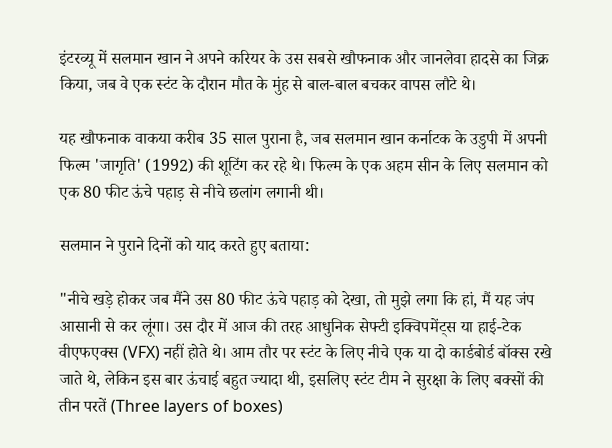इंटरव्यू में सलमान खान ने अपने करियर के उस सबसे खौफनाक और जानलेवा हादसे का जिक्र किया, जब वे एक स्टंट के दौरान मौत के मुंह से बाल-बाल बचकर वापस लौटे थे।

यह खौफनाक वाकया करीब 35 साल पुराना है, जब सलमान खान कर्नाटक के उडुपी में अपनी फिल्म 'जागृति' (1992) की शूटिंग कर रहे थे। फिल्म के एक अहम सीन के लिए सलमान को एक 80 फीट ऊंचे पहाड़ से नीचे छलांग लगानी थी।

सलमान ने पुराने दिनों को याद करते हुए बताया:

"नीचे खड़े होकर जब मैंने उस 80 फीट ऊंचे पहाड़ को देखा, तो मुझे लगा कि हां, मैं यह जंप आसानी से कर लूंगा। उस दौर में आज की तरह आधुनिक सेफ्टी इक्विपमेंट्स या हाई-टेक वीएफएक्स (VFX) नहीं होते थे। आम तौर पर स्टंट के लिए नीचे एक या दो कार्डबोर्ड बॉक्स रखे जाते थे, लेकिन इस बार ऊंचाई बहुत ज्यादा थी, इसलिए स्टंट टीम ने सुरक्षा के लिए बक्सों की तीन परतें (Three layers of boxes)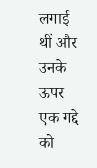लगाई थीं और उनके ऊपर एक गद्दे को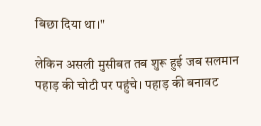बिछा दिया था।"

लेकिन असली मुसीबत तब शुरू हुई जब सलमान पहाड़ की चोटी पर पहुंचे। पहाड़ की बनावट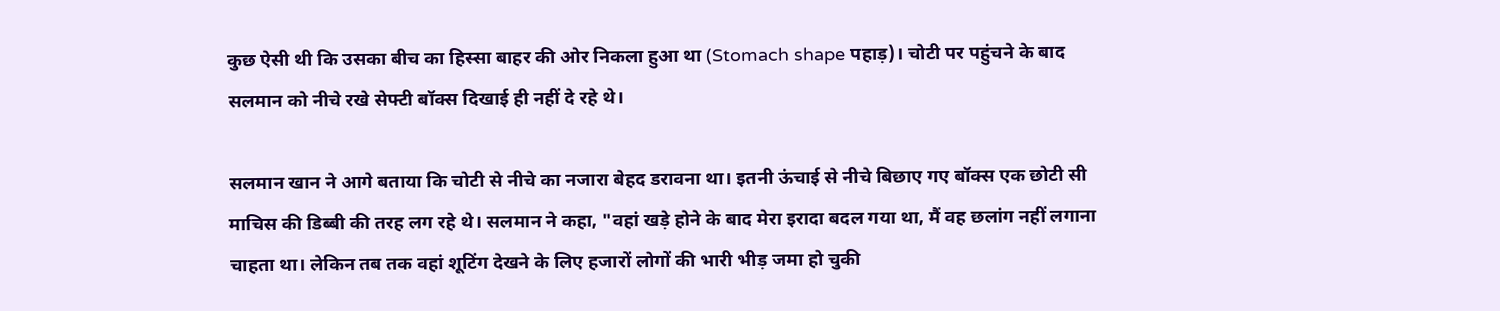कुछ ऐसी थी कि उसका बीच का हिस्सा बाहर की ओर निकला हुआ था (Stomach shape पहाड़)। चोटी पर पहुंचने के बाद सलमान को नीचे रखे सेफ्टी बॉक्स दिखाई ही नहीं दे रहे थे।

सलमान खान ने आगे बताया कि चोटी से नीचे का नजारा बेहद डरावना था। इतनी ऊंचाई से नीचे बिछाए गए बॉक्स एक छोटी सी माचिस की डिब्बी की तरह लग रहे थे। सलमान ने कहा, "वहां खड़े होने के बाद मेरा इरादा बदल गया था, मैं वह छलांग नहीं लगाना चाहता था। लेकिन तब तक वहां शूटिंग देखने के लिए हजारों लोगों की भारी भीड़ जमा हो चुकी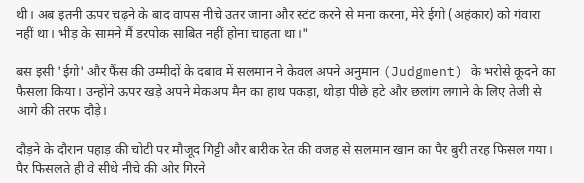थी। अब इतनी ऊपर चढ़ने के बाद वापस नीचे उतर जाना और स्टंट करने से मना करना, मेरे ईगो (अहंकार) को गंवारा नहीं था। भीड़ के सामने मैं डरपोक साबित नहीं होना चाहता था।"

बस इसी 'ईगो' और फैंस की उम्मीदों के दबाव में सलमान ने केवल अपने अनुमान (Judgment) के भरोसे कूदने का फैसला किया। उन्होंने ऊपर खड़े अपने मेकअप मैन का हाथ पकड़ा, थोड़ा पीछे हटे और छलांग लगाने के लिए तेजी से आगे की तरफ दौड़े।

दौड़ने के दौरान पहाड़ की चोटी पर मौजूद गिट्टी और बारीक रेत की वजह से सलमान खान का पैर बुरी तरह फिसल गया। पैर फिसलते ही वे सीधे नीचे की ओर गिरने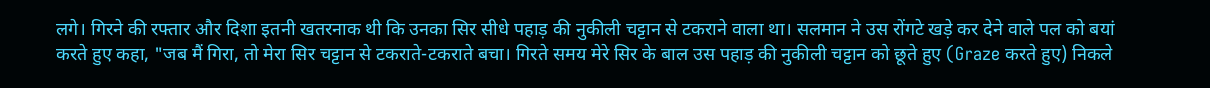लगे। गिरने की रफ्तार और दिशा इतनी खतरनाक थी कि उनका सिर सीधे पहाड़ की नुकीली चट्टान से टकराने वाला था। सलमान ने उस रोंगटे खड़े कर देने वाले पल को बयां करते हुए कहा, "जब मैं गिरा, तो मेरा सिर चट्टान से टकराते-टकराते बचा। गिरते समय मेरे सिर के बाल उस पहाड़ की नुकीली चट्टान को छूते हुए (Graze करते हुए) निकले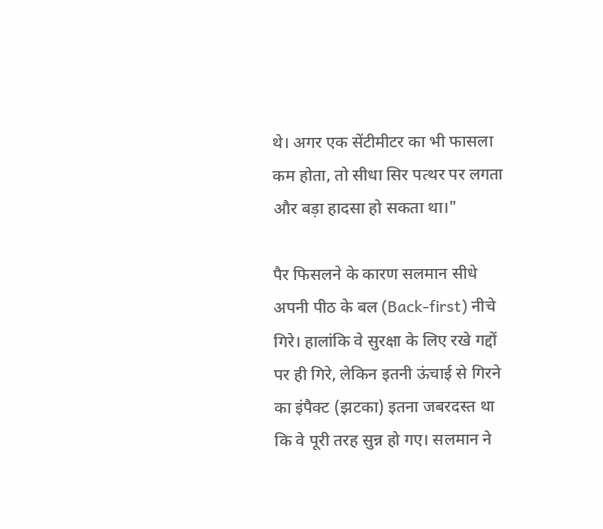थे। अगर एक सेंटीमीटर का भी फासला कम होता, तो सीधा सिर पत्थर पर लगता और बड़ा हादसा हो सकता था।"

पैर फिसलने के कारण सलमान सीधे अपनी पीठ के बल (Back-first) नीचे गिरे। हालांकि वे सुरक्षा के लिए रखे गद्दों पर ही गिरे, लेकिन इतनी ऊंचाई से गिरने का इंपैक्ट (झटका) इतना जबरदस्त था कि वे पूरी तरह सुन्न हो गए। सलमान ने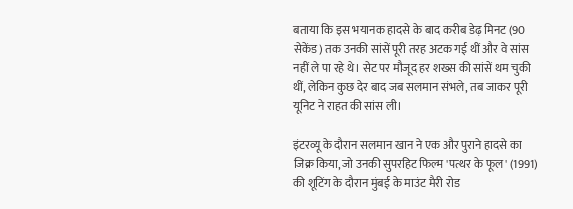बताया कि इस भयानक हादसे के बाद करीब डेढ़ मिनट (90 सेकेंड) तक उनकी सांसें पूरी तरह अटक गई थीं और वे सांस नहीं ले पा रहे थे। सेट पर मौजूद हर शख्स की सांसें थम चुकी थीं, लेकिन कुछ देर बाद जब सलमान संभले, तब जाकर पूरी यूनिट ने राहत की सांस ली।

इंटरव्यू के दौरान सलमान खान ने एक और पुराने हादसे का जिक्र किया, जो उनकी सुपरहिट फिल्म 'पत्थर के फूल' (1991) की शूटिंग के दौरान मुंबई के माउंट मैरी रोड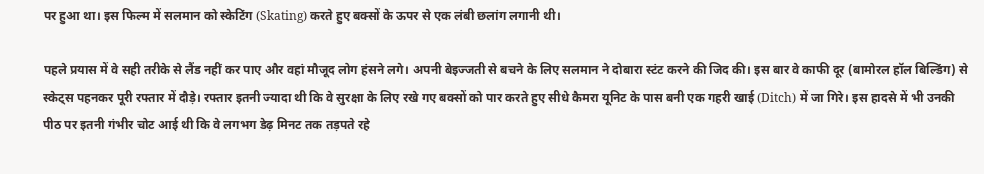पर हुआ था। इस फिल्म में सलमान को स्केटिंग (Skating) करते हुए बक्सों के ऊपर से एक लंबी छलांग लगानी थी।

पहले प्रयास में वे सही तरीके से लैंड नहीं कर पाए और वहां मौजूद लोग हंसने लगे। अपनी बेइज्जती से बचने के लिए सलमान ने दोबारा स्टंट करने की जिद की। इस बार वे काफी दूर (बामोरल हॉल बिल्डिंग) से स्केट्स पहनकर पूरी रफ्तार में दौड़े। रफ्तार इतनी ज्यादा थी कि वे सुरक्षा के लिए रखे गए बक्सों को पार करते हुए सीधे कैमरा यूनिट के पास बनी एक गहरी खाई (Ditch) में जा गिरे। इस हादसे में भी उनकी पीठ पर इतनी गंभीर चोट आई थी कि वे लगभग डेढ़ मिनट तक तड़पते रहे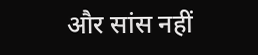और सांस नहीं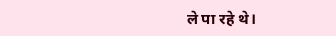ले पा रहे थे।